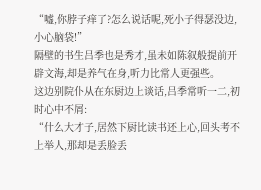“嘘,你脖子痒了?怎么说话呢,死小子得瑟没边,小心脑袋!”
隔壁的书生吕季也是秀才,虽未如陈叙般提前开辟文海,却是养气在身,听力比常人更强些。
这边别院仆从在东厨边上谈话,吕季常听一二,初时心中不屑:
“什么大才子,居然下厨比读书还上心,回头考不上举人,那却是丢脸丢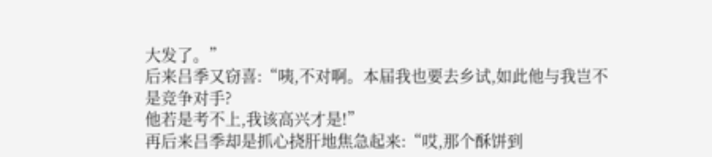大发了。”
后来吕季又窃喜:“咦,不对啊。本届我也要去乡试,如此他与我岂不是竞争对手?
他若是考不上,我该高兴才是!”
再后来吕季却是抓心挠肝地焦急起来:“哎,那个酥饼到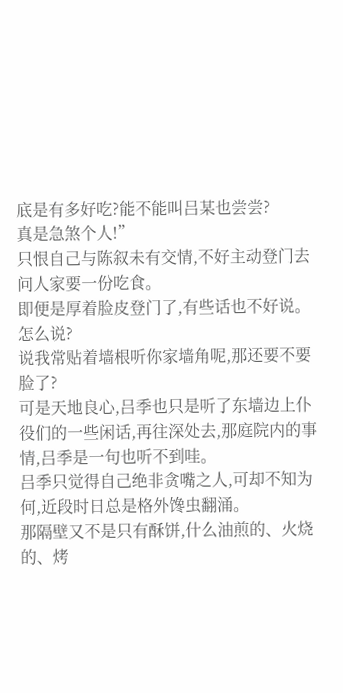底是有多好吃?能不能叫吕某也尝尝?
真是急煞个人!”
只恨自己与陈叙未有交情,不好主动登门去问人家要一份吃食。
即便是厚着脸皮登门了,有些话也不好说。
怎么说?
说我常贴着墙根听你家墙角呢,那还要不要脸了?
可是天地良心,吕季也只是听了东墙边上仆役们的一些闲话,再往深处去,那庭院内的事情,吕季是一句也听不到哇。
吕季只觉得自己绝非贪嘴之人,可却不知为何,近段时日总是格外馋虫翻涌。
那隔壁又不是只有酥饼,什么油煎的、火烧的、烤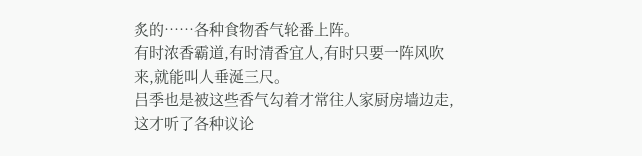炙的……各种食物香气轮番上阵。
有时浓香霸道,有时清香宜人,有时只要一阵风吹来,就能叫人垂涎三尺。
吕季也是被这些香气勾着才常往人家厨房墙边走,这才听了各种议论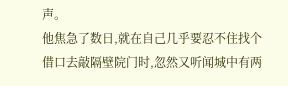声。
他焦急了数日,就在自己几乎要忍不住找个借口去敲隔壁院门时,忽然又听闻城中有两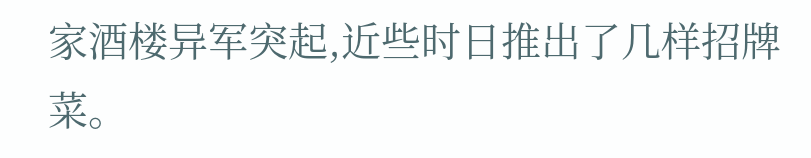家酒楼异军突起,近些时日推出了几样招牌菜。